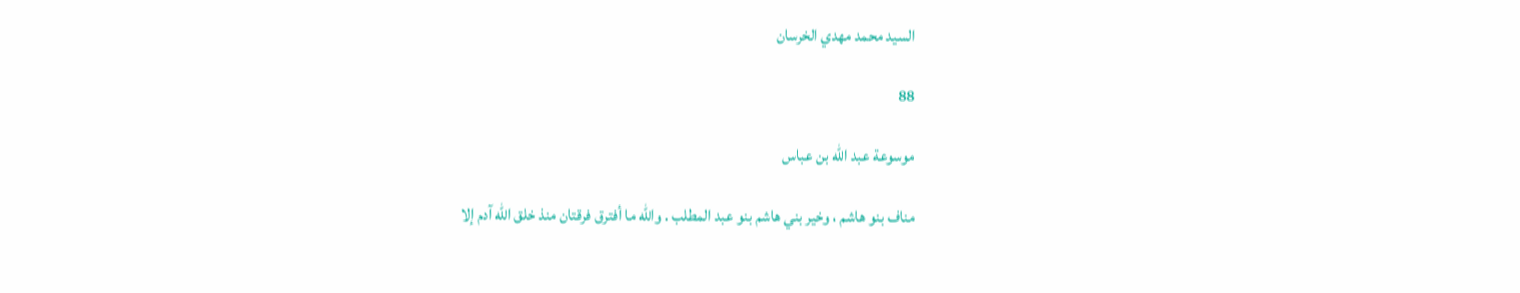السيد محمد مهدي الخرسان

88

موسوعة عبد الله بن عباس

مناف بنو هاشم ، وخير بني هاشم بنو عبد المطلب . والله ما أفترق فرقتان منذ خلق الله آدم إلا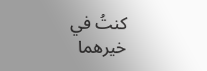كنتُ في خيرهما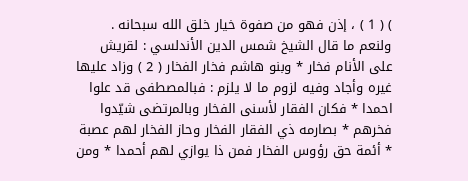) ( 1 ) ، إذن فهو من صفوة خيار خلق الله سبحانه . ولنعم ما قال الشيخ شمس الدين الأندلسي : لقريش على الأنام فخار * وبنو هاشم فخار الفخار ( 2 ) وزاد عليها غيره وأجاد وفيه لزوم ما لا يلزم : فبالمصطفى قد علوا احمدا * فكان الفقار لأسنى الفخار وبالمرتضى شيّدوا فخرهم * بصارمه ذي الفقار الفخار وحاز الفخار لهم عصبة * أئمة حق رؤوس الفخار فمن ذا يوازي لهم أحمدا * ومن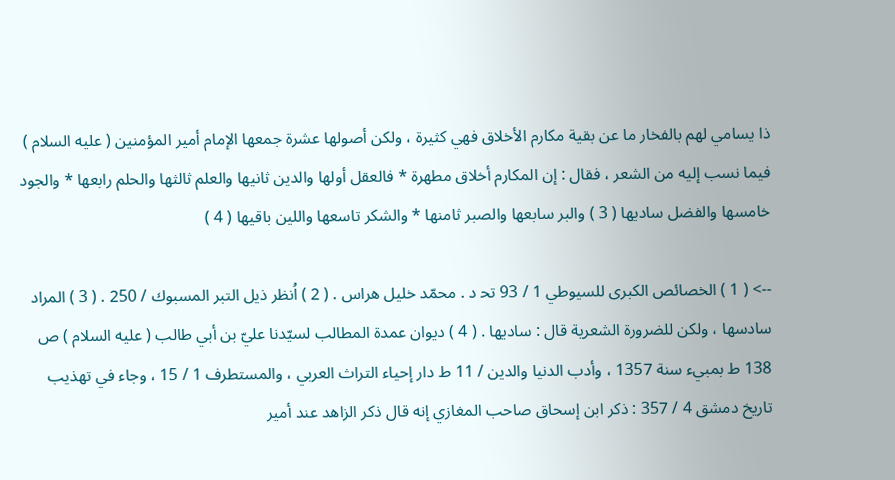ذا يسامي لهم بالفخار ما عن بقية مكارم الأخلاق فهي كثيرة ، ولكن أصولها عشرة جمعها الإمام أمير المؤمنين ( عليه السلام ) فيما نسب إليه من الشعر ، فقال : إن المكارم أخلاق مطهرة * فالعقل أولها والدين ثانيها والعلم ثالثها والحلم رابعها * والجود خامسها والفضل ساديها ( 3 ) والبر سابعها والصبر ثامنها * والشكر تاسعها واللين باقيها ( 4 )

--> ( 1 ) الخصائص الكبرى للسيوطي 1 / 93 تح‍ د . محمّد خليل هراس . ( 2 ) اُنظر ذيل التبر المسبوك / 250 . ( 3 ) المراد سادسها ، ولكن للضرورة الشعرية قال : ساديها . ( 4 ) ديوان عمدة المطالب لسيّدنا عليّ بن أبي طالب ( عليه السلام ) ص 138 ط بمبيء سنة 1357 ، وأدب الدنيا والدين / 11 ط دار إحياء التراث العربي ، والمستطرف 1 / 15 ، وجاء في تهذيب تاريخ دمشق 4 / 357 : ذكر ابن إسحاق صاحب المغازي إنه قال ذكر الزاهد عند أمير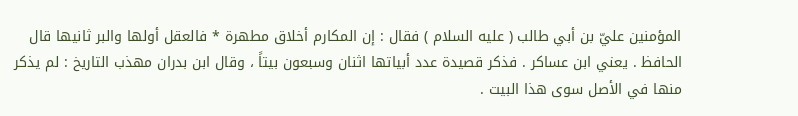المؤمنين عليّ بن أبي طالب ( عليه السلام ) فقال : إن المكارم أخلاق مطهرة * فالعقل أولها والبر ثانيها قال الحافظ . يعني ابن عساكر . فذكر قصيدة عدد أبياتها اثنان وسبعون بيتاً ، وقال ابن بدران مهذب التاريخ : لم يذكر منها في الأصل سوى هذا البيت .